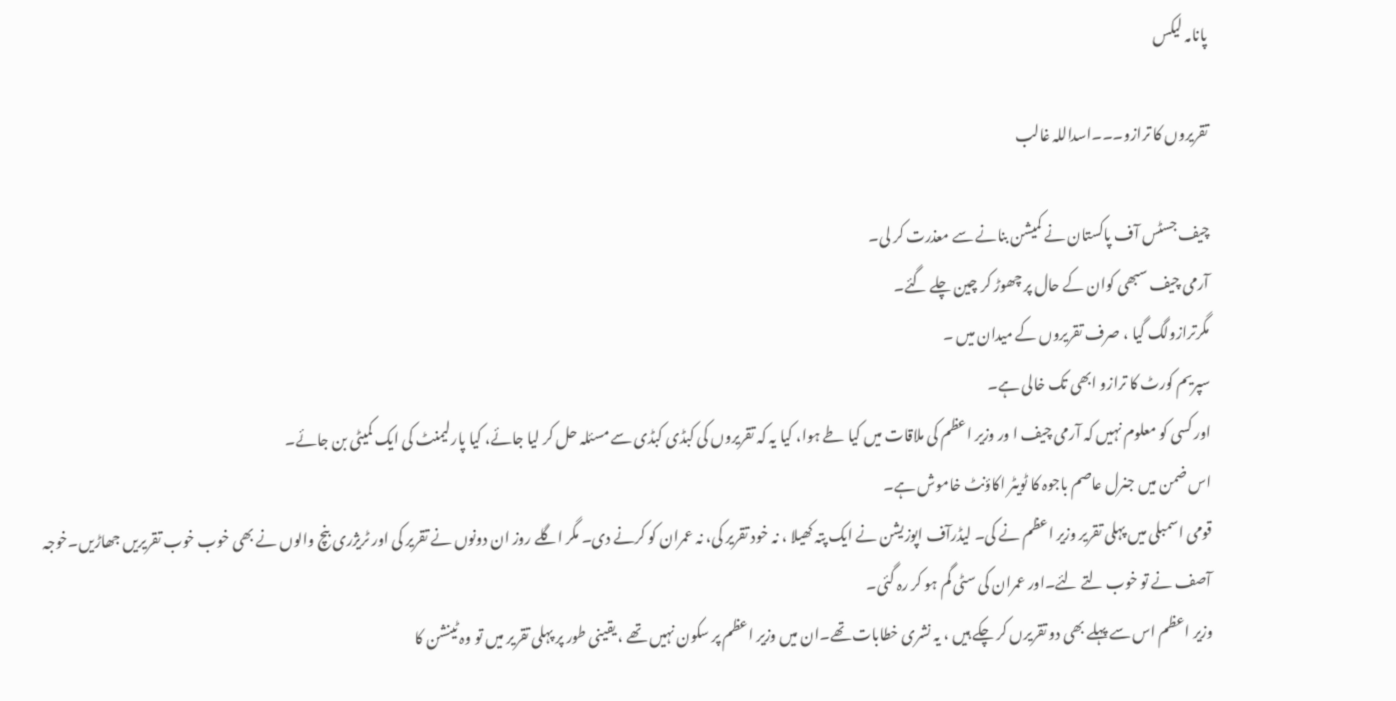پانامہ لیکس

تقریروں کا ترازو۔۔۔اسداللہ غالب

چیف جسٹس آف پاکستان نے کمیشن بنانے سے معذرت کر لی۔
آرمی چیف سبھی کوان کے حال پر چھوڑ کر چین چلے گئے۔
مگرترازولگ گیا ، صرف تقریروں کے میدان میں ۔
سپریم کورٹ کا ترازو ابھی تک خالی ہے۔
اور کسی کو معلوم نہیں کہ آرمی چیف ا ور وزیر اعظم کی ملاقات میں کیا طے ہوا، کیا یہ کہ تقریروں کی کبڈی کبڈی سے مسئلہ حل کر لیا جائے، کیا پارلیمنٹ کی ایک کمیٹی بن جائے۔
اس ضمن میں جنرل عاصم باجوہ کا ٹویٹر اکاؤنٹ خاموش ہے۔
قومی اسمبلی میں پہلی تقریر وزیر اعظم نے کی۔ لیڈرآف اپوزیشن نے ایک پتہ کھیلا ، نہ خود تقریر کی، نہ عمران کو کرنے دی۔ مگر اگلے روز ان دونوں نے تقریر کی اور ٹریژری بنچ والوں نے بھی خوب خوب تقریریں جھاڑیں۔خوجہ آصف نے تو خوب لتے لئے۔اور عمران کی سٹی گم ہو کر رہ گئی۔
وزیر اعظم اس سے پہلے بھی دو تقریرں کر چکے ہیں ، یہ نشری خطابات تھے۔ان میں وزیر اعظم پر سکون نہیں تھے ، یقینی طور پر پہلی تقریر میں تو وہ ٹینشن کا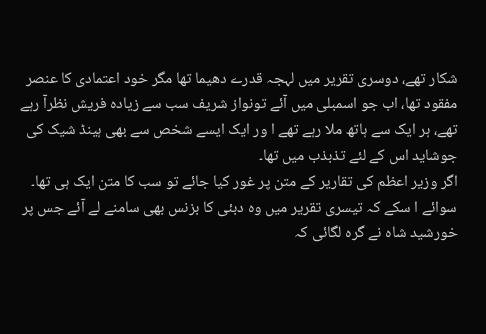شکار تھے، دوسری تقریر میں لہجہ قدرے دھیما تھا مگر خود اعتمادی کا عنصر مفقود تھا، اب جو اسمبلی میں آئے تونواز شریف سب سے زیادہ فریش نظرآ رہے تھے، ہر ایک سے ہاتھ ملا رہے تھے ا ور ایک ایسے شخص سے بھی ہینڈ شیک کی جوشاید اس کے لئے تذبذب میں تھا۔
اگر وزیر اعظم کی تقاریر کے متن پر غور کیا جائے تو سب کا متن ایک ہی تھا۔ سوائے ا سکے کہ تیسری تقریر میں وہ دبئی کا بزنس بھی سامنے لے آئے جس پر خورشید شاہ نے گرہ لگائی کہ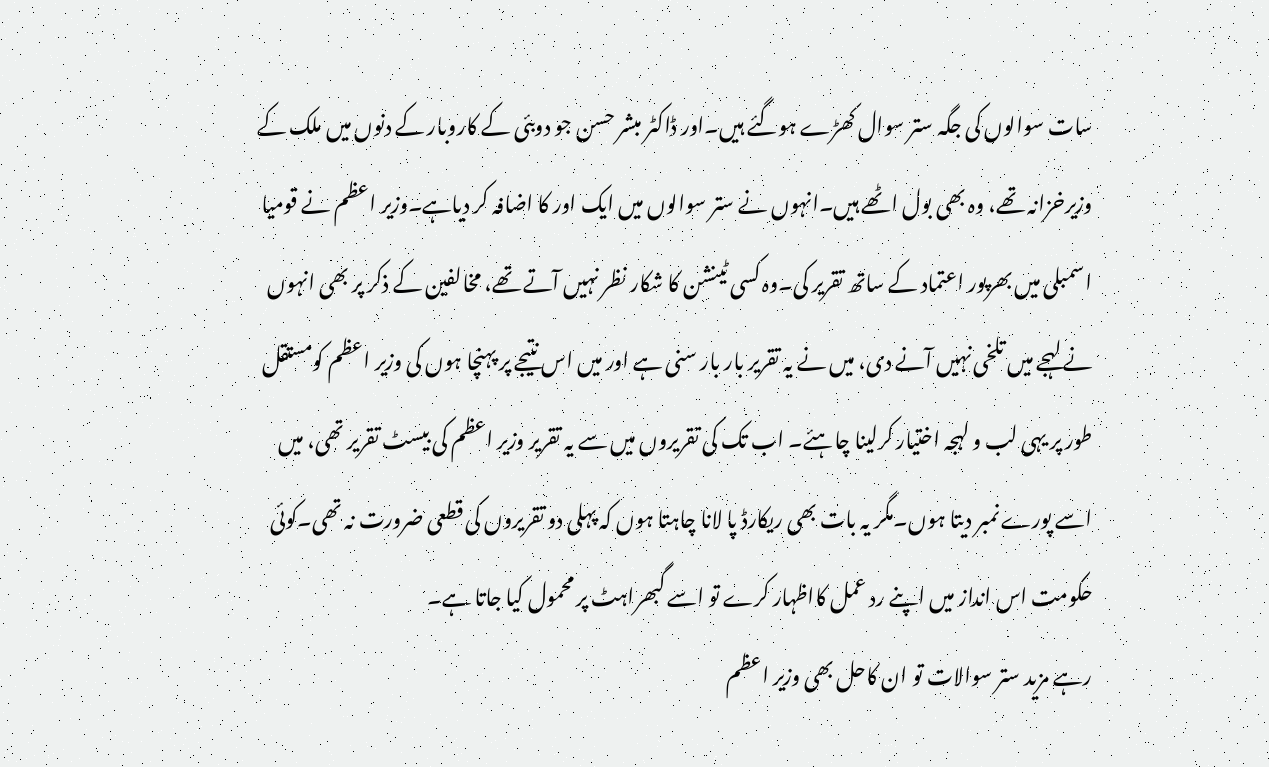سات سوالوں کی جگہ ستر سوال کھڑے ہوگئے ہیں۔اور ڈاکٹر مبشر حسن جو دوبئی کے کاروبار کے دنوں میں ملک کے وزیرخزانہ تھے، وہ بھی بول اٹھے ہیں۔انہوں نے ستر سوالوں میں ایک اور کا اضافہ کر دیاہے۔وزیر اعظم نے قومیا اسمبلی میں بھرپور اعتماد کے ساتھ تقریر کی۔وہ کسی ٹینشن کا شکار نظر نہیں آتے تھے، مخالفین کے ذکر پر بھی انہوں نے لہجے میں تلخی نہیں آنے دی، میں نے یہ تقریر بار بار سنی ہے اور میں اس نتیجے پر پہنچا ہوں کی وزیر اعظم کومستقل طور پر یہی لب و لہجہ اختیار کرلینا چاہئے۔ اب تک کی تقریروں میں سے یہ تقریر وزیر اعظم کی بیسٹ تقریر تھی، میں اسے پورے نمبر دیتا ہوں۔مگر یہ بات بھی ریکارڈ پا لانا چاہتا ہوں کہ پہلی دو تقریروں کی قطعی ضرورت نہ تھی۔کوئی حکومت اس انداز میں اپنے رد عمل کااظہار کرے تو اسے گبھراہٹ پر محمول کیا جاتا ہے۔
رہے مزید ستر سوالات تو ان کاحل بھی وزیر اعظم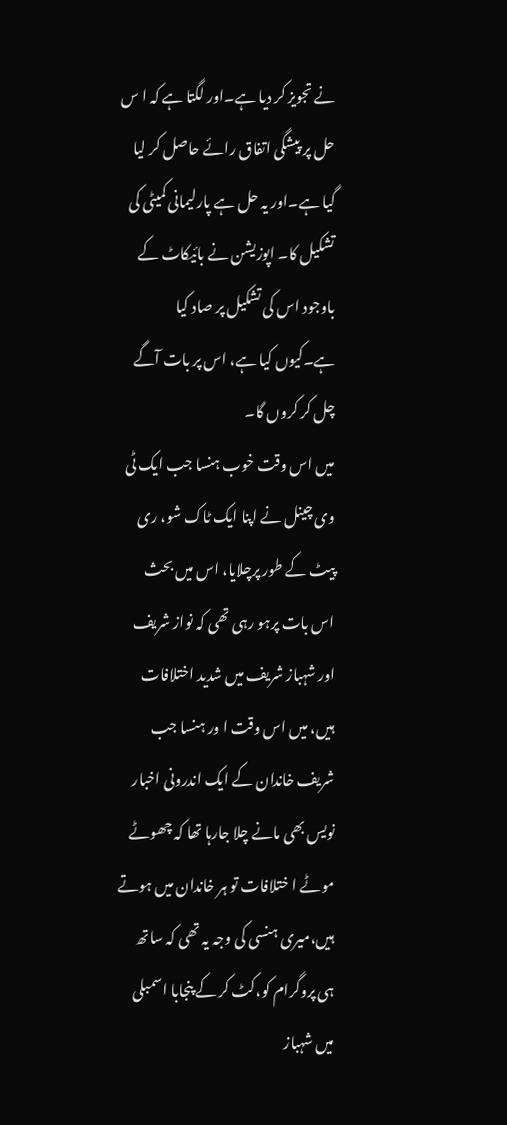نے تجویز کر دیا ہے۔اور لگتا ہے کہ ا س حل پر پیشگی اتفاق رائے حاصل کر لیا گیا ہے۔اور یہ حل ہے پارلیمانی کمیٹی کی تشکیل کا۔ اپوزیشن نے بائیکاٹ کے باوجود اس کی تشکیل پر صاد کیا ہے۔کیوں کیا ہے، اس پر بات آگے چل کر کروں گا۔
میں اس وقت خوب ہنسا جب ایک ٹی وی چینل نے اپنا ایک ٹاک شو، ری پیٹ کے طور پرچلایا، اس میں بحث اس بات پرہو رہی تھی کہ نواز شریف اور شہباز شریف میں شدید اختلافات ہیں، میں اس وقت ا ور ہنسا جب شریف خاندان کے ایک اندرونی اخبار نویس بھی مانے چلا جارہا تھا کہ چھوٹے موٹے ا ختلافات تو ہر خاندان میں ہوتے ہیں،میری ہنسی کی وجہ یہ تھی کہ ساتھ ہی پروگرام کو،کٹ کر کے پنجابا اسمبلی میں شہباز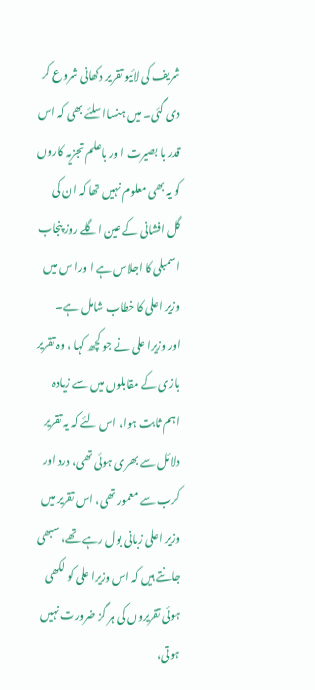شریف کی لائیو تقریر دکھانی شروع کر دی گئی۔ میں ہنساا سلئے بھی کہ اس قدر با بصیرت ا ور باعلم تجزیہ کاروں کو یہ بھی معلوم نہیں تھا کہ ان کی گل افشانی کے عین اگلے روز پنجاب اسمبلی کا اجلاس ہے ا ورا س میں وزیر اعلی کا خطاب شامل ہے۔
اور وزیرا علی نے جو کچھ کہا ، وہ تقریر بازی کے مقابلوں میں سے زیادہ اہم ثابت ہوا، اس لئے کہ یہ تقریر دلائل سے بھری ہوئی تھی، درد اور کرب سے معمور تھی، اس تقریر میں وزیر اعلی زبانی بول رہے تھے، سبھی جانتے ہیں کہ اس وزیرا علی کو لکھی ہوئی تقریروں کی ہر گز ضرورت نہیں ہوتی،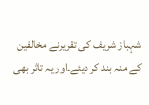شہباز شریف کی تقریرنے مخالفین کے منہ بند کر دیئے۔اور یہ تاثر بھی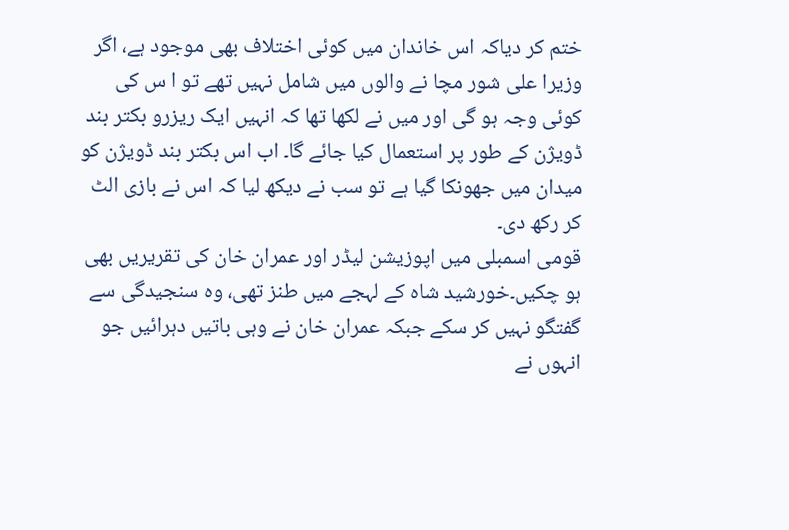ختم کر دیاکہ اس خاندان میں کوئی اختلاف بھی موجود ہے، اگر وزیرا علی شور مچا نے والوں میں شامل نہیں تھے تو ا س کی کوئی وجہ ہو گی اور میں نے لکھا تھا کہ انہیں ایک ریزرو بکتر بند ڈویژن کے طور پر استعمال کیا جائے گا۔ اب اس بکتر بند ڈویژن کو میدان میں جھونکا گیا ہے تو سب نے دیکھ لیا کہ اس نے بازی الٹ کر رکھ دی۔
قومی اسمبلی میں اپوزیشن لیڈر اور عمران خان کی تقریریں بھی ہو چکیں۔خورشید شاہ کے لہجے میں طنز تھی، وہ سنجیدگی سے گفتگو نہیں کر سکے جبکہ عمران خان نے وہی باتیں دہرائیں جو انہوں نے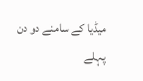میڈیا کے سامنے دو دن پہلے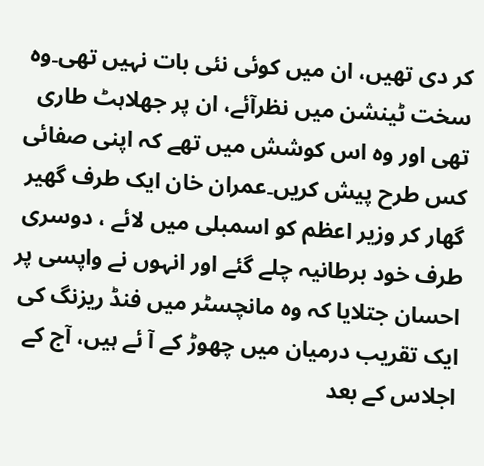کر دی تھیں، ان میں کوئی نئی بات نہیں تھی۔وہ سخت ٹینشن میں نظرآئے، ان پر جھلاہٹ طاری تھی اور وہ اس کوشش میں تھے کہ اپنی صفائی کس طرح پیش کریں۔عمران خان ایک طرف گھیر گھار کر وزیر اعظم کو اسمبلی میں لائے ، دوسری طرف خود برطانیہ چلے گئے اور انہوں نے واپسی پر احسان جتلایا کہ وہ مانچسٹر میں فنڈ ریزنگ کی ایک تقریب درمیان میں چھوڑ کے آ ئے ہیں، آج کے اجلاس کے بعد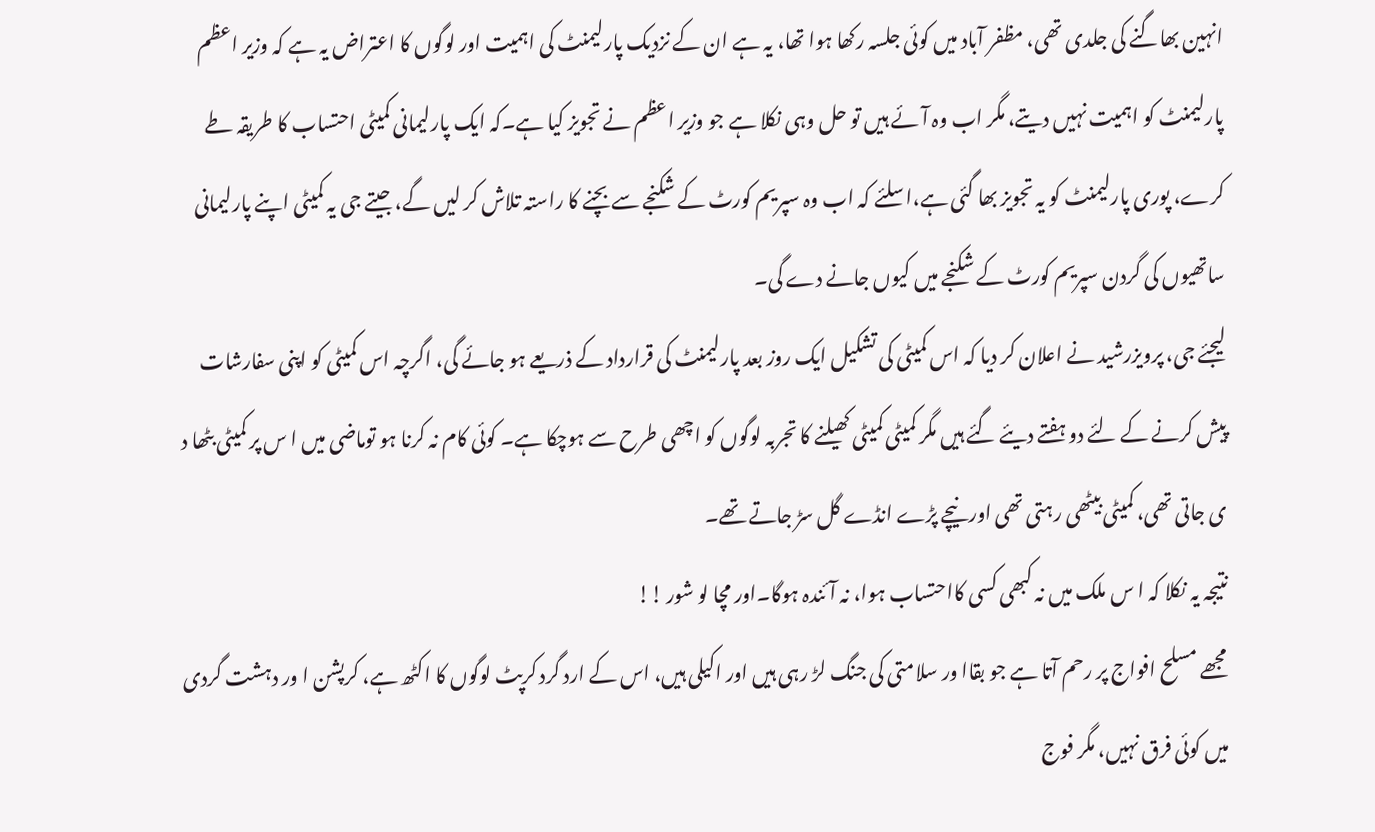انہین بھاگنے کی جلدی تھی، مظفر آباد میں کوئی جلسہ رکھا ہوا تھا، یہ ہے ان کے نزدیک پارلیمنٹ کی اہمیت اور لوگوں کا اعتراض یہ ہے کہ وزیر اعظم پارلیمنٹ کو اہمیت نہیں دیتے، مگر اب وہ آئے ہیں تو حل وہی نکلا ہے جو وزیر اعظم نے تجویز کیا ہے۔کہ ایک پارلیمانی کمیٹی احتساب کا طریقہ طے کرے، پوری پارلیمنٹ کو یہ تجویز بھا گئی ہے،ا سلئے کہ اب وہ سپریم کورٹ کے شکنجے سے بچنے کا راستہ تلاش کر لیں گے، جیتے جی یہ کمیٹی اپنے پارلیمانی ساتھیوں کی گردن سپریم کورٹ کے شکنجے میں کیوں جانے دے گی۔
لیجئے جی، پرویزرشید نے اعلان کر دیا کہ اس کمیٹی کی تشکیل ایک روز بعد پارلیمنٹ کی قرارداد کے ذریعے ہو جائے گی، اگرچہ اس کمیٹی کو اپنی سفارشات پیش کرنے کے لئے دو ہفتے دیئے گئے ہیں مگر کمیٹی کمیٹی کھیلنے کا تجربہ لوگوں کو اچھی طرح سے ہوچکا ہے۔ کوئی کام نہ کرنا ہو توماضی میں ا س پر کمیٹی بٹھا د ی جاتی تھی، کمیٹی بیٹھی رہتی تھی اور نیچے پڑے انڈے گل سڑ جاتے تھے۔
نتیجہ یہ نکلا کہ ا س ملک میں نہ کبھی کسی کااحتساب ہوا، نہ آئندہ ہوگا۔اور مچا لو شور !!
مجھے مسلح افواج پر رحم آتا ہے جو بقاا ور سلامتی کی جنگ لڑ رہی ہیں اور اکیلی ہیں، اس کے ارد گرد کرپٹ لوگوں کا اکٹھ ہے، کرپشن ا ور دہشت گردی میں کوئی فرق نہیں، مگر فوج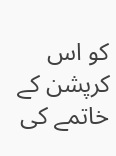کو اس کرپشن کے خاتمے کی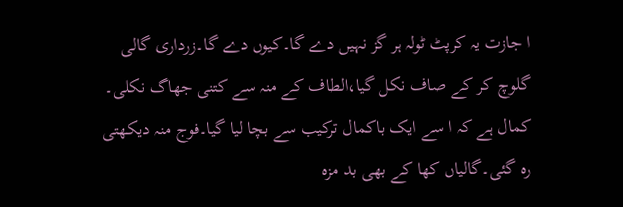ا جازت یہ کرپٹ ٹولہ ہر گز نہیں دے گا۔کیوں دے گا۔زرداری گالی گلوچ کر کے صاف نکل گیا،الطاف کے منہ سے کتنی جھاگ نکلی۔ کمال ہے کہ ا سے ایک باکمال ترکیب سے بچا لیا گیا۔فوج منہ دیکھتی رہ گئی۔گالیاں کھا کے بھی بد مزہ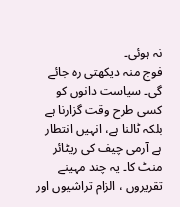نہ ہوئی۔
فوج منہ دیکھتی رہ جائے گی۔ سیاست دانوں کو کسی طرح وقت گزارنا ہے بلکہ ٹالنا ہے، انہیں انتطار ہے آرمی چیف کی ریٹائر منٹ کا۔ یہ چند مہینے تقریروں ، الزام تراشیوں اور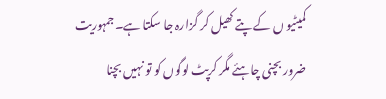کمیٹیو ں کے پتے کھیل کر گزارہ جا سکتا ہے۔جمہوریت ضرور بچنی چاہئے مگر کرپٹ لوگوں کو تو نہیں بچنا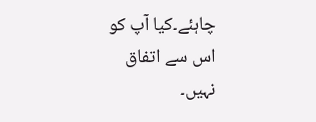چاہئے۔کیا آپ کو اس سے اتفاق نہیں۔